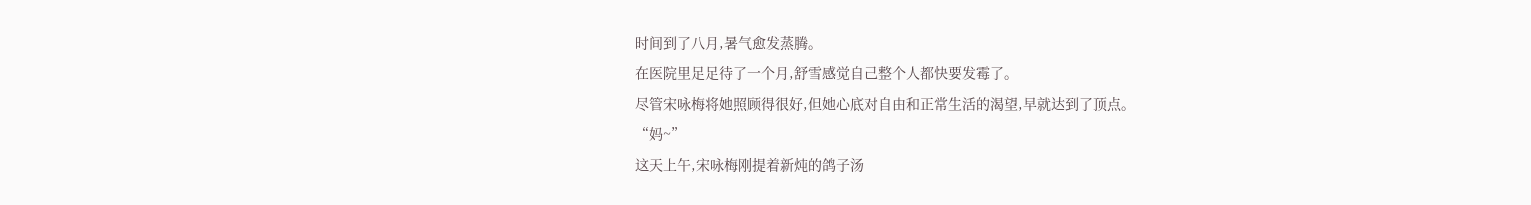时间到了八月,暑气愈发蒸腾。
在医院里足足待了一个月,舒雪感觉自己整个人都快要发霉了。
尽管宋咏梅将她照顾得很好,但她心底对自由和正常生活的渴望,早就达到了顶点。
“妈~”
这天上午,宋咏梅刚提着新炖的鸽子汤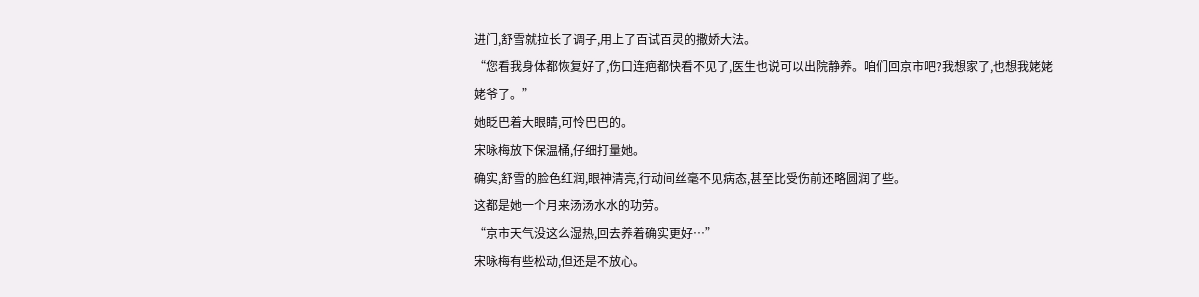进门,舒雪就拉长了调子,用上了百试百灵的撒娇大法。
“您看我身体都恢复好了,伤口连疤都快看不见了,医生也说可以出院静养。咱们回京市吧?我想家了,也想我姥姥姥爷了。”
她眨巴着大眼睛,可怜巴巴的。
宋咏梅放下保温桶,仔细打量她。
确实,舒雪的脸色红润,眼神清亮,行动间丝毫不见病态,甚至比受伤前还略圆润了些。
这都是她一个月来汤汤水水的功劳。
“京市天气没这么湿热,回去养着确实更好…”
宋咏梅有些松动,但还是不放心。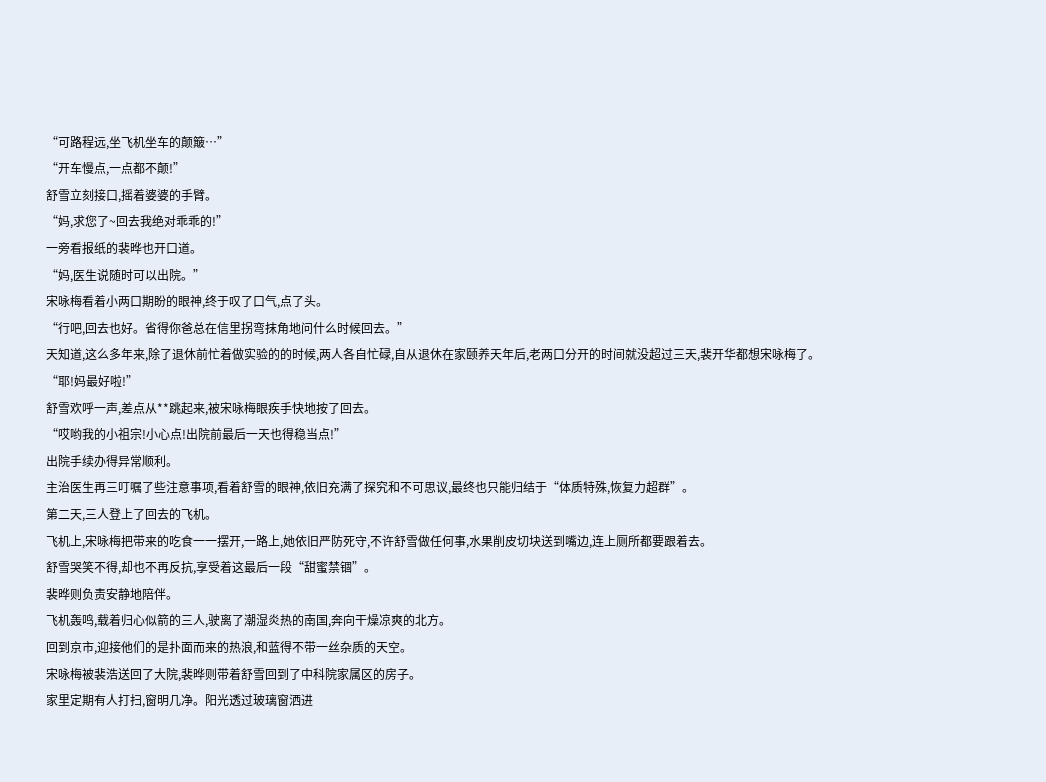“可路程远,坐飞机坐车的颠簸…”
“开车慢点,一点都不颠!”
舒雪立刻接口,摇着婆婆的手臂。
“妈,求您了~回去我绝对乖乖的!”
一旁看报纸的裴晔也开口道。
“妈,医生说随时可以出院。”
宋咏梅看着小两口期盼的眼神,终于叹了口气,点了头。
“行吧,回去也好。省得你爸总在信里拐弯抹角地问什么时候回去。”
天知道,这么多年来,除了退休前忙着做实验的的时候,两人各自忙碌,自从退休在家颐养天年后,老两口分开的时间就没超过三天,裴开华都想宋咏梅了。
“耶!妈最好啦!”
舒雪欢呼一声,差点从**跳起来,被宋咏梅眼疾手快地按了回去。
“哎哟我的小祖宗!小心点!出院前最后一天也得稳当点!”
出院手续办得异常顺利。
主治医生再三叮嘱了些注意事项,看着舒雪的眼神,依旧充满了探究和不可思议,最终也只能归结于“体质特殊,恢复力超群”。
第二天,三人登上了回去的飞机。
飞机上,宋咏梅把带来的吃食一一摆开,一路上,她依旧严防死守,不许舒雪做任何事,水果削皮切块送到嘴边,连上厕所都要跟着去。
舒雪哭笑不得,却也不再反抗,享受着这最后一段“甜蜜禁锢”。
裴晔则负责安静地陪伴。
飞机轰鸣,载着归心似箭的三人,驶离了潮湿炎热的南国,奔向干燥凉爽的北方。
回到京市,迎接他们的是扑面而来的热浪,和蓝得不带一丝杂质的天空。
宋咏梅被裴浩送回了大院,裴晔则带着舒雪回到了中科院家属区的房子。
家里定期有人打扫,窗明几净。阳光透过玻璃窗洒进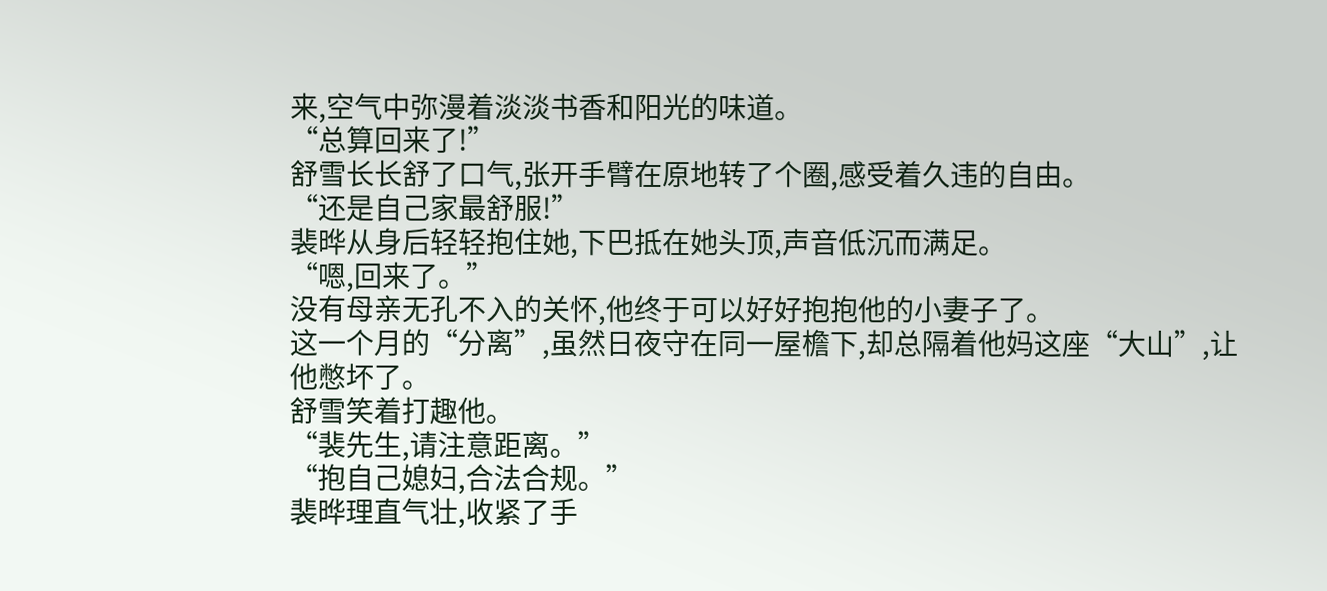来,空气中弥漫着淡淡书香和阳光的味道。
“总算回来了!”
舒雪长长舒了口气,张开手臂在原地转了个圈,感受着久违的自由。
“还是自己家最舒服!”
裴晔从身后轻轻抱住她,下巴抵在她头顶,声音低沉而满足。
“嗯,回来了。”
没有母亲无孔不入的关怀,他终于可以好好抱抱他的小妻子了。
这一个月的“分离”,虽然日夜守在同一屋檐下,却总隔着他妈这座“大山”,让他憋坏了。
舒雪笑着打趣他。
“裴先生,请注意距离。”
“抱自己媳妇,合法合规。”
裴晔理直气壮,收紧了手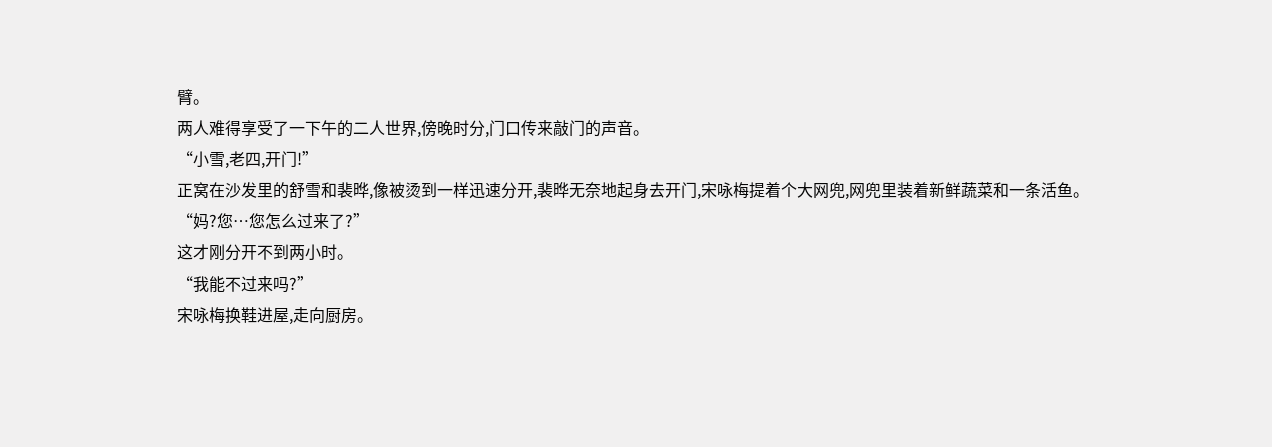臂。
两人难得享受了一下午的二人世界,傍晚时分,门口传来敲门的声音。
“小雪,老四,开门!”
正窝在沙发里的舒雪和裴晔,像被烫到一样迅速分开,裴晔无奈地起身去开门,宋咏梅提着个大网兜,网兜里装着新鲜蔬菜和一条活鱼。
“妈?您…您怎么过来了?”
这才刚分开不到两小时。
“我能不过来吗?”
宋咏梅换鞋进屋,走向厨房。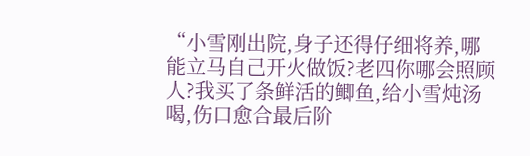“小雪刚出院,身子还得仔细将养,哪能立马自己开火做饭?老四你哪会照顾人?我买了条鲜活的鲫鱼,给小雪炖汤喝,伤口愈合最后阶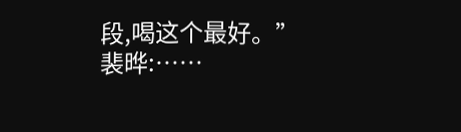段,喝这个最好。”
裴晔:……